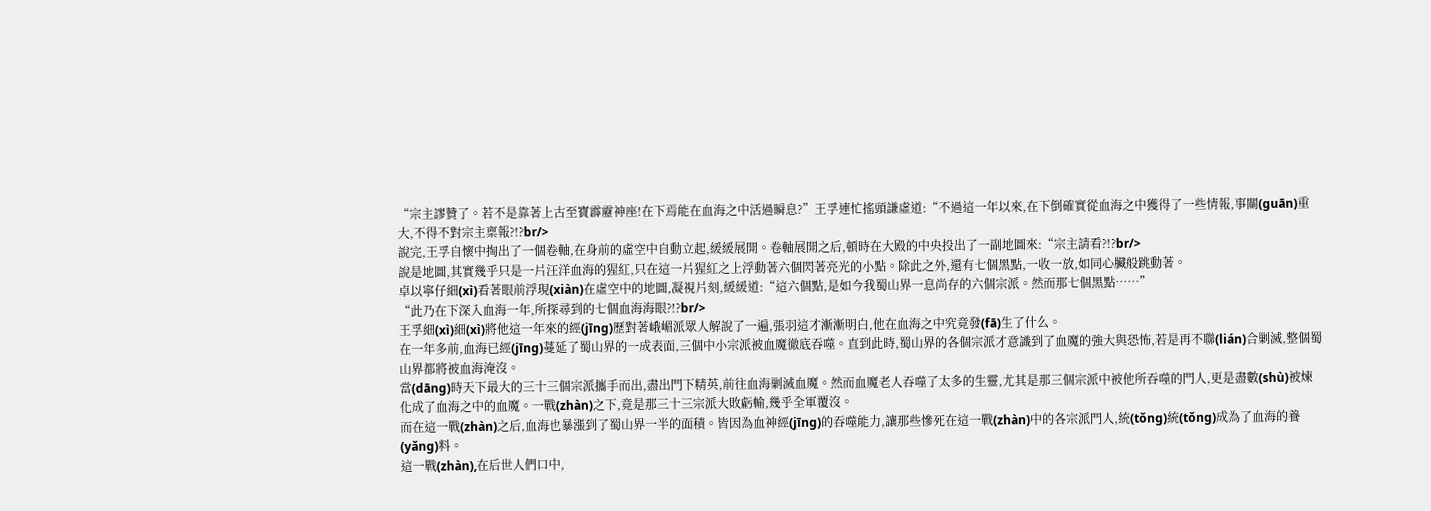“宗主謬贊了。若不是靠著上古至寶霹靂神座!在下焉能在血海之中活過瞬息?”王孚連忙搖頭謙虛道:“不過這一年以來,在下倒確實從血海之中獲得了一些情報,事關(guān)重大,不得不對宗主稟報?!?br/>
說完,王孚自懷中掏出了一個卷軸,在身前的虛空中自動立起,緩緩展開。卷軸展開之后,頓時在大殿的中央投出了一副地圖來:“宗主請看?!?br/>
說是地圖,其實幾乎只是一片汪洋血海的猩紅,只在這一片猩紅之上浮動著六個閃著亮光的小點。除此之外,還有七個黑點,一收一放,如同心臟般跳動著。
卓以寧仔細(xì)看著眼前浮現(xiàn)在虛空中的地圖,凝視片刻,緩緩道:“這六個點,是如今我蜀山界一息尚存的六個宗派。然而那七個黑點……”
“此乃在下深入血海一年,所探尋到的七個血海海眼?!?br/>
王孚細(xì)細(xì)將他這一年來的經(jīng)歷對著峨嵋派眾人解說了一遍,張羽這才漸漸明白,他在血海之中究竟發(fā)生了什么。
在一年多前,血海已經(jīng)蔓延了蜀山界的一成表面,三個中小宗派被血魔徹底吞噬。直到此時,蜀山界的各個宗派才意識到了血魔的強大與恐怖,若是再不聯(lián)合剿滅,整個蜀山界都將被血海淹沒。
當(dāng)時天下最大的三十三個宗派攜手而出,盡出門下精英,前往血海剿滅血魔。然而血魔老人吞噬了太多的生靈,尤其是那三個宗派中被他所吞噬的門人,更是盡數(shù)被煉化成了血海之中的血魔。一戰(zhàn)之下,竟是那三十三宗派大敗虧輸,幾乎全軍覆沒。
而在這一戰(zhàn)之后,血海也暴漲到了蜀山界一半的面積。皆因為血神經(jīng)的吞噬能力,讓那些慘死在這一戰(zhàn)中的各宗派門人,統(tǒng)統(tǒng)成為了血海的養(yǎng)料。
這一戰(zhàn),在后世人們口中,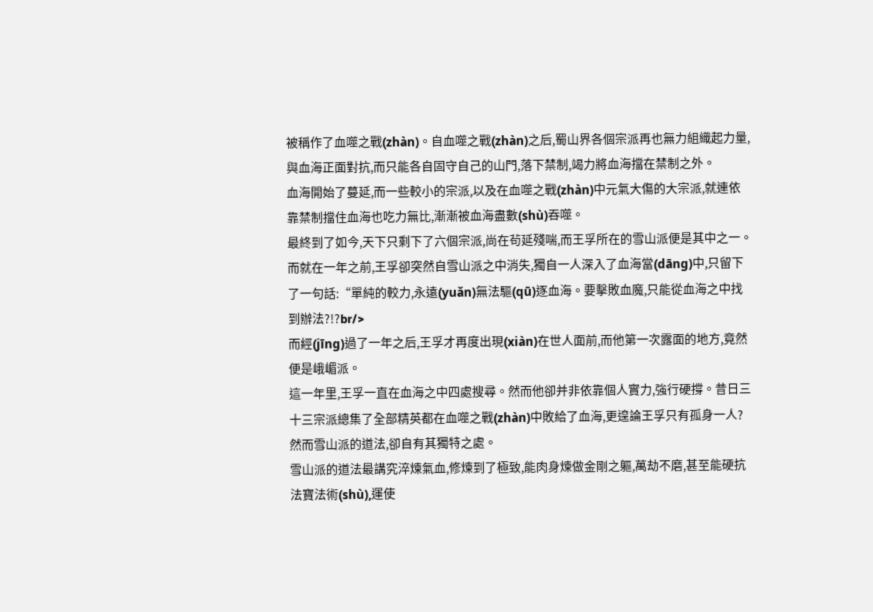被稱作了血噬之戰(zhàn)。自血噬之戰(zhàn)之后,蜀山界各個宗派再也無力組織起力量,與血海正面對抗,而只能各自固守自己的山門,落下禁制,竭力將血海擋在禁制之外。
血海開始了蔓延,而一些較小的宗派,以及在血噬之戰(zhàn)中元氣大傷的大宗派,就連依靠禁制擋住血海也吃力無比,漸漸被血海盡數(shù)吞噬。
最終到了如今,天下只剩下了六個宗派,尚在茍延殘喘,而王孚所在的雪山派便是其中之一。
而就在一年之前,王孚卻突然自雪山派之中消失,獨自一人深入了血海當(dāng)中,只留下了一句話:“單純的較力,永遠(yuǎn)無法驅(qū)逐血海。要擊敗血魔,只能從血海之中找到辦法?!?br/>
而經(jīng)過了一年之后,王孚才再度出現(xiàn)在世人面前,而他第一次露面的地方,竟然便是峨嵋派。
這一年里,王孚一直在血海之中四處搜尋。然而他卻并非依靠個人實力,強行硬撐。昔日三十三宗派總集了全部精英都在血噬之戰(zhàn)中敗給了血海,更遑論王孚只有孤身一人?
然而雪山派的道法,卻自有其獨特之處。
雪山派的道法最講究淬煉氣血,修煉到了極致,能肉身煉做金剛之軀,萬劫不磨,甚至能硬抗法寶法術(shù),運使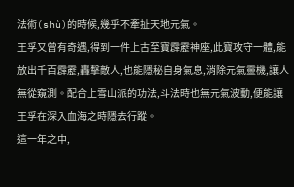法術(shù)的時候,幾乎不牽扯天地元氣。
王孚又曾有奇遇,得到一件上古至寶霹靂神座,此寶攻守一體,能放出千百霹靂,轟擊敵人,也能隱秘自身氣息,消除元氣靈機,讓人無從窺測。配合上雪山派的功法,斗法時也無元氣波動,便能讓王孚在深入血海之時隱去行蹤。
這一年之中,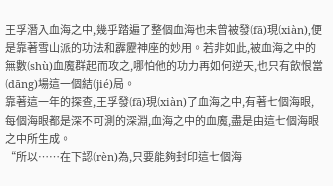王孚潛入血海之中,幾乎踏遍了整個血海也未曾被發(fā)現(xiàn),便是靠著雪山派的功法和霹靂神座的妙用。若非如此,被血海之中的無數(shù)血魔群起而攻之,哪怕他的功力再如何逆天,也只有飲恨當(dāng)場這一個結(jié)局。
靠著這一年的探查,王孚發(fā)現(xiàn)了血海之中,有著七個海眼,每個海眼都是深不可測的深淵,血海之中的血魔,盡是由這七個海眼之中所生成。
“所以……在下認(rèn)為,只要能夠封印這七個海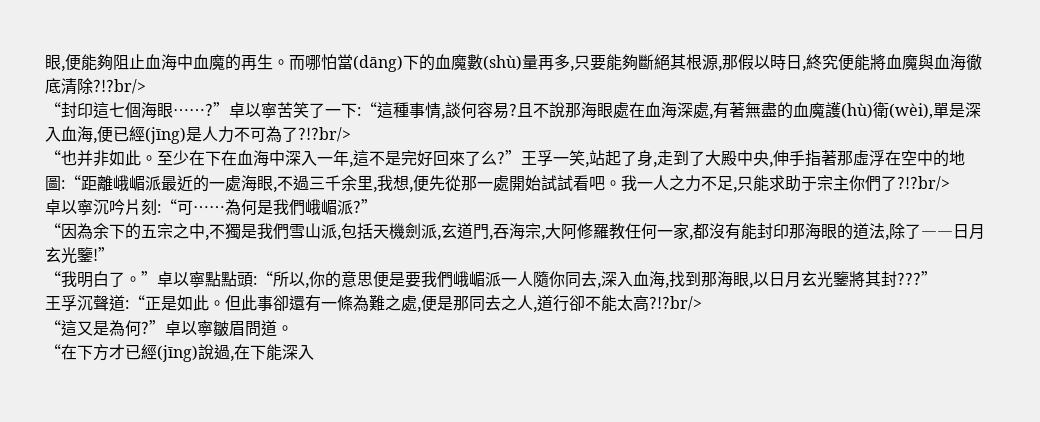眼,便能夠阻止血海中血魔的再生。而哪怕當(dāng)下的血魔數(shù)量再多,只要能夠斷絕其根源,那假以時日,終究便能將血魔與血海徹底清除?!?br/>
“封印這七個海眼……?”卓以寧苦笑了一下:“這種事情,談何容易?且不說那海眼處在血海深處,有著無盡的血魔護(hù)衛(wèi),單是深入血海,便已經(jīng)是人力不可為了?!?br/>
“也并非如此。至少在下在血海中深入一年,這不是完好回來了么?”王孚一笑,站起了身,走到了大殿中央,伸手指著那虛浮在空中的地圖:“距離峨嵋派最近的一處海眼,不過三千余里,我想,便先從那一處開始試試看吧。我一人之力不足,只能求助于宗主你們了?!?br/>
卓以寧沉吟片刻:“可……為何是我們峨嵋派?”
“因為余下的五宗之中,不獨是我們雪山派,包括天機劍派,玄道門,吞海宗,大阿修羅教任何一家,都沒有能封印那海眼的道法,除了――日月玄光鑒!”
“我明白了。”卓以寧點點頭:“所以,你的意思便是要我們峨嵋派一人隨你同去,深入血海,找到那海眼,以日月玄光鑒將其封???”
王孚沉聲道:“正是如此。但此事卻還有一條為難之處,便是那同去之人,道行卻不能太高?!?br/>
“這又是為何?”卓以寧皺眉問道。
“在下方才已經(jīng)說過,在下能深入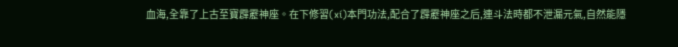血海,全靠了上古至寶霹靂神座。在下修習(xí)本門功法,配合了霹靂神座之后,連斗法時都不泄漏元氣,自然能隱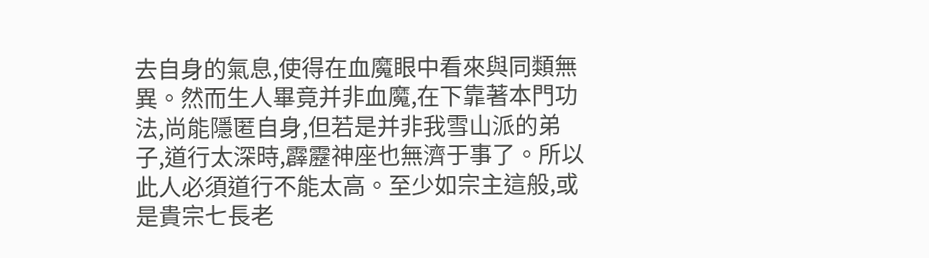去自身的氣息,使得在血魔眼中看來與同類無異。然而生人畢竟并非血魔,在下靠著本門功法,尚能隱匿自身,但若是并非我雪山派的弟子,道行太深時,霹靂神座也無濟于事了。所以此人必須道行不能太高。至少如宗主這般,或是貴宗七長老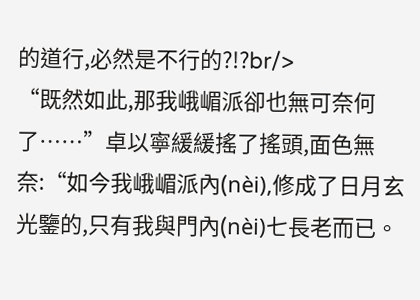的道行,必然是不行的?!?br/>
“既然如此,那我峨嵋派卻也無可奈何了……”卓以寧緩緩搖了搖頭,面色無奈:“如今我峨嵋派內(nèi),修成了日月玄光鑒的,只有我與門內(nèi)七長老而已。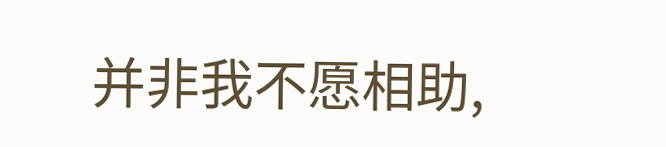并非我不愿相助,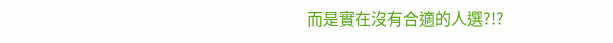而是實在沒有合適的人選?!?